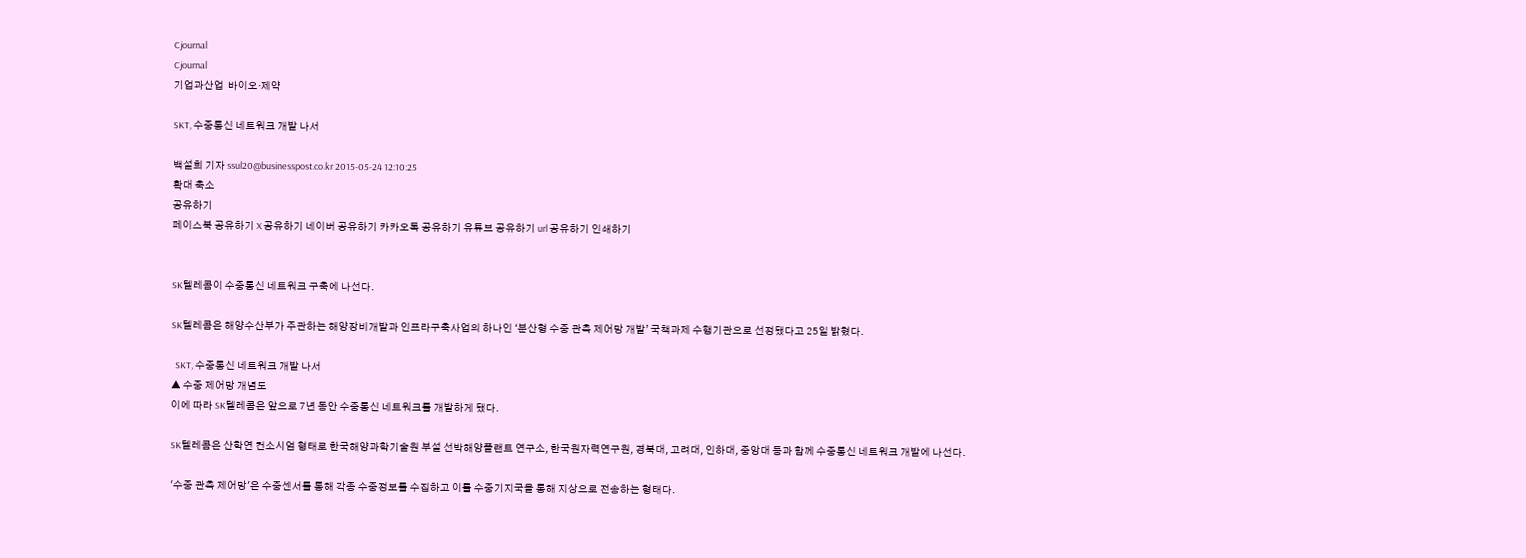Cjournal
Cjournal
기업과산업  바이오·제약

SKT, 수중통신 네트워크 개발 나서

백설희 기자 ssul20@businesspost.co.kr 2015-05-24 12:10:25
확대 축소
공유하기
페이스북 공유하기 X 공유하기 네이버 공유하기 카카오톡 공유하기 유튜브 공유하기 url 공유하기 인쇄하기


SK텔레콤이 수중통신 네트워크 구축에 나선다.

SK텔레콤은 해양수산부가 주관하는 해양장비개발과 인프라구축사업의 하나인 ‘분산형 수중 관측 제어망 개발’ 국책과제 수행기관으로 선정됐다고 25일 밝혔다.

  SKT, 수중통신 네트워크 개발 나서
▲ 수중 제어망 개념도
이에 따라 SK텔레콤은 앞으로 7년 동안 수중통신 네트워크를 개발하게 됐다.

SK텔레콤은 산학연 컨소시엄 형태로 한국해양과학기술원 부설 선박해양플랜트 연구소, 한국원자력연구원, 경북대, 고려대, 인하대, 중앙대 등과 함께 수중통신 네트워크 개발에 나선다.

'수중 관측 제어망'은 수중센서를 통해 각종 수중정보를 수집하고 이를 수중기지국을 통해 지상으로 전송하는 형태다.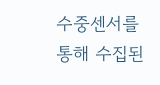수중센서를 통해 수집된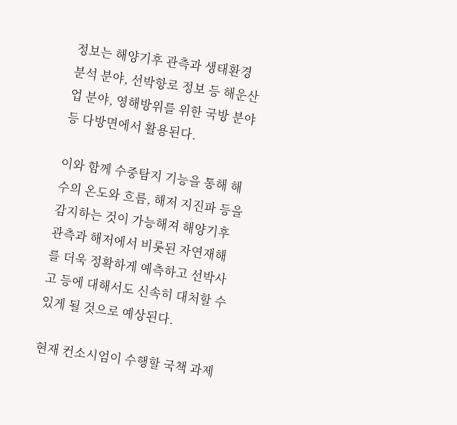정보는 해양기후 관측과 생태환경 분석 분야, 선박항로 정보 등 해운산업 분야, 영해방위를 위한 국방 분야 등 다방면에서 활용된다.

이와 함께 수중탐지 기능을 통해 해수의 온도와 흐름, 해저 지진파 등을 감지하는 것이 가능해져 해양기후 관측과 해저에서 비롯된 자연재해를 더욱 정확하게 예측하고 선박사고 등에 대해서도 신속히 대처할 수 있게 될 것으로 예상된다.

현재 컨소시엄이 수행할 국책 과제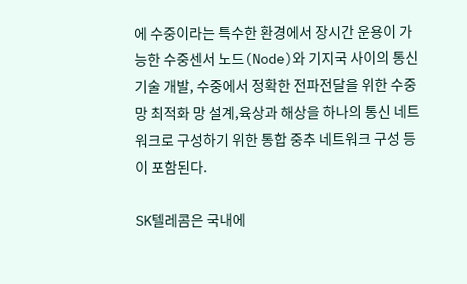에 수중이라는 특수한 환경에서 장시간 운용이 가능한 수중센서 노드(Node)와 기지국 사이의 통신기술 개발, 수중에서 정확한 전파전달을 위한 수중망 최적화 망 설계,육상과 해상을 하나의 통신 네트워크로 구성하기 위한 통합 중추 네트워크 구성 등이 포함된다.

SK텔레콤은 국내에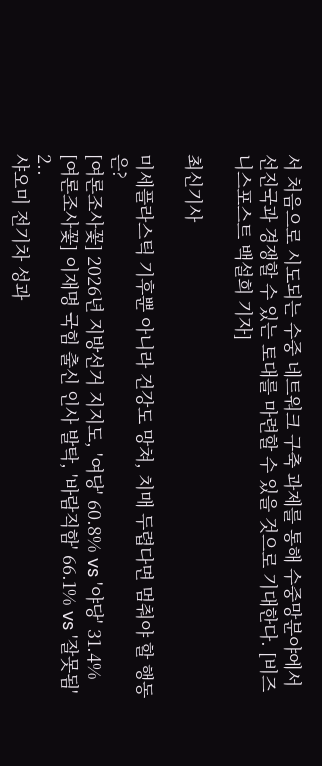서 처음으로 시도되는 수중 네트워크 구축 과제를 통해 수중망분야에서 선진국과 경쟁할 수 있는 토대를 마련할 수 있을 것으로 기대한다. [비즈니스포스트 백설희 기자]

최신기사

미세플라스틱 기후뿐 아니라 건강도 망쳐, 치매 두렵다면 멈춰야 할 행동은?
[여론조사꽃] 2026년 지방선거 지지도, '여당' 60.8% vs '야당' 31.4%
[여론조사꽃] 이재명 국힘 출신 인사 발탁, '바람직함' 66.1% vs '잘못됨' 2..
샤오미 전기차 성과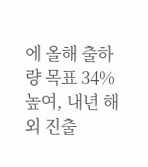에 올해 출하량 목표 34% 높여, 내년 해외 진출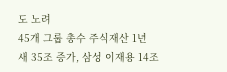도 노려
45개 그룹 총수 주식재산 1년 새 35조 증가, 삼성 이재용 14조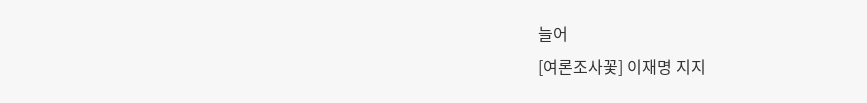늘어
[여론조사꽃] 이재명 지지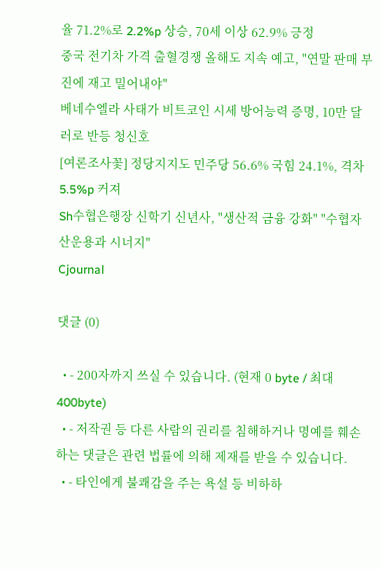율 71.2%로 2.2%p 상승, 70세 이상 62.9% 긍정
중국 전기차 가격 출혈경쟁 올해도 지속 예고, "연말 판매 부진에 재고 밀어내야"
베네수엘라 사태가 비트코인 시세 방어능력 증명, 10만 달러로 반등 청신호
[여론조사꽃] 정당지지도 민주당 56.6% 국힘 24.1%, 격차 5.5%p 커져
Sh수협은행장 신학기 신년사, "생산적 금융 강화" "수협자산운용과 시너지"
Cjournal

댓글 (0)

  • - 200자까지 쓰실 수 있습니다. (현재 0 byte / 최대 400byte)
  • - 저작권 등 다른 사람의 권리를 침해하거나 명예를 훼손하는 댓글은 관련 법률에 의해 제재를 받을 수 있습니다.
  • - 타인에게 불쾌감을 주는 욕설 등 비하하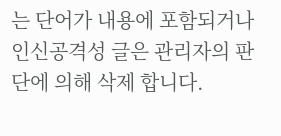는 단어가 내용에 포함되거나 인신공격성 글은 관리자의 판단에 의해 삭제 합니다.